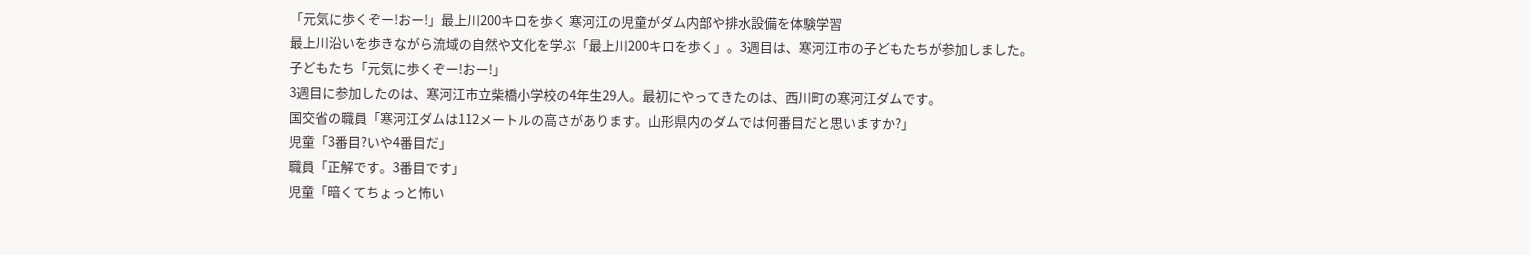「元気に歩くぞー!おー!」最上川200キロを歩く 寒河江の児童がダム内部や排水設備を体験学習
最上川沿いを歩きながら流域の自然や文化を学ぶ「最上川200キロを歩く」。3週目は、寒河江市の子どもたちが参加しました。
子どもたち「元気に歩くぞー!おー!」
3週目に参加したのは、寒河江市立柴橋小学校の4年生29人。最初にやってきたのは、西川町の寒河江ダムです。
国交省の職員「寒河江ダムは112メートルの高さがあります。山形県内のダムでは何番目だと思いますか?」
児童「3番目?いや4番目だ」
職員「正解です。3番目です」
児童「暗くてちょっと怖い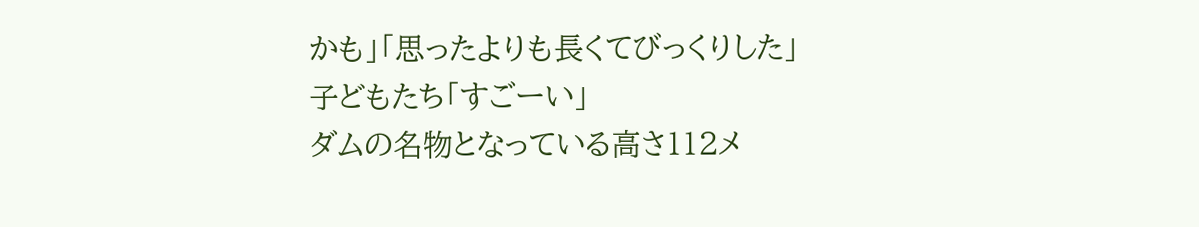かも」「思ったよりも長くてびっくりした」
子どもたち「すごーい」
ダムの名物となっている高さ112メ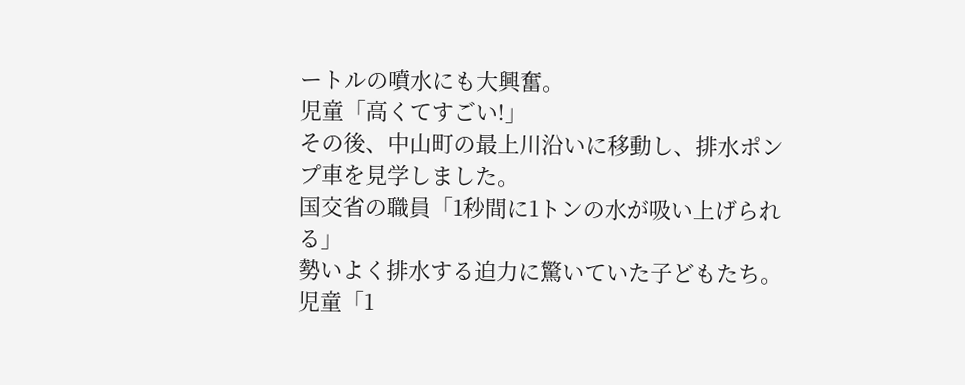ートルの噴水にも大興奮。
児童「高くてすごい!」
その後、中山町の最上川沿いに移動し、排水ポンプ車を見学しました。
国交省の職員「1秒間に1トンの水が吸い上げられる」
勢いよく排水する迫力に驚いていた子どもたち。
児童「1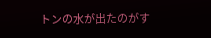トンの水が出たのがす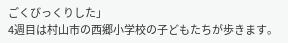ごくびっくりした」
4週目は村山市の西郷小学校の子どもたちが歩きます。